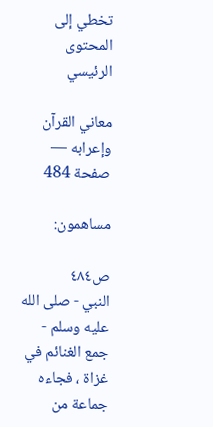تخطي إلى المحتوى الرئيسي

معاني القرآن وإعرابه — صفحة 484

مساهمون:

ص٤٨٤
النبي - صلى الله عليه وسلم - جمع الغنائم في غزاة ، فجاءه جماعة من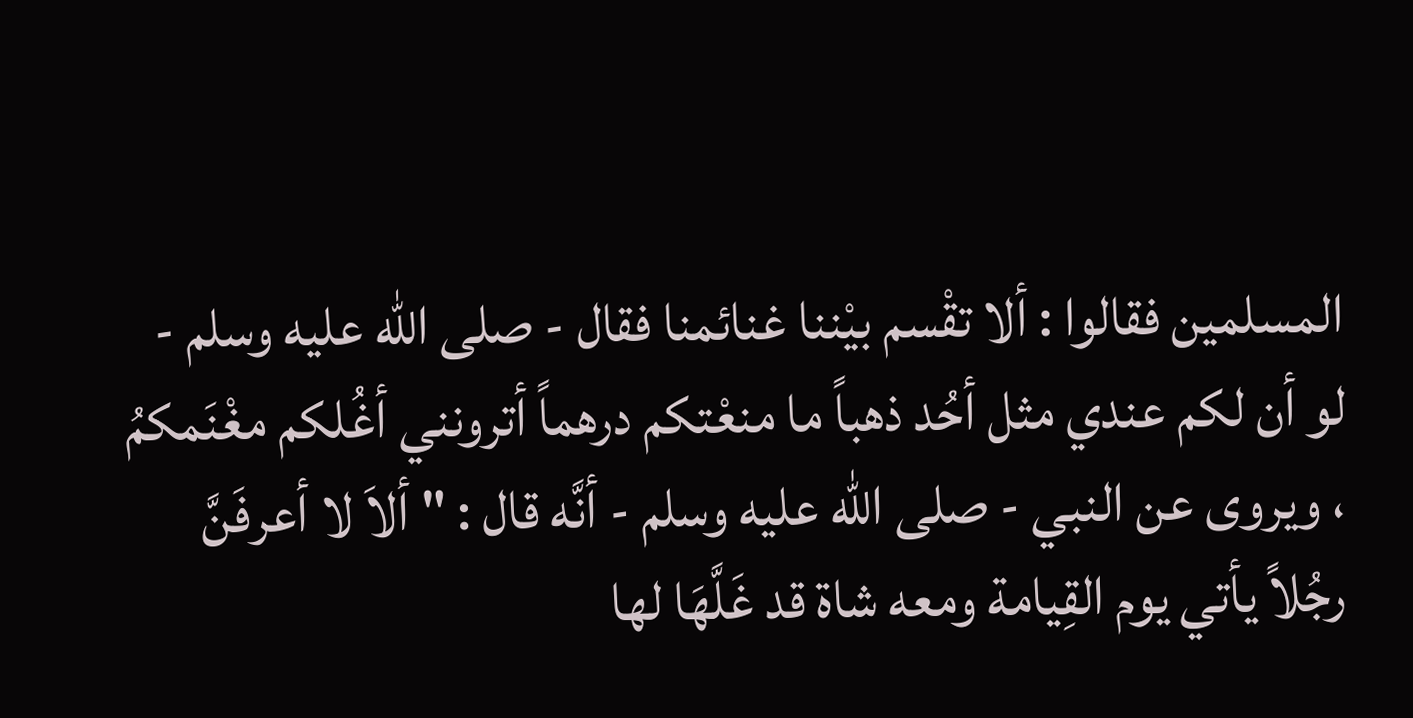المسلمين فقالوا : ألا تقْسم بيْننا غنائمنا فقال - صلى الله عليه وسلم - لو أن لكم عندي مثل أحُد ذهباً ما منعْتكم درهماً أترونني أغُلكم مغْنَمكمُ ، ويروى عن النبي - صلى الله عليه وسلم - أنَّه قال : " ألاَ لا أعرفَنَّ رجُلاً يأتي يوم القِيامة ومعه شاة قد غَلَّهَا لها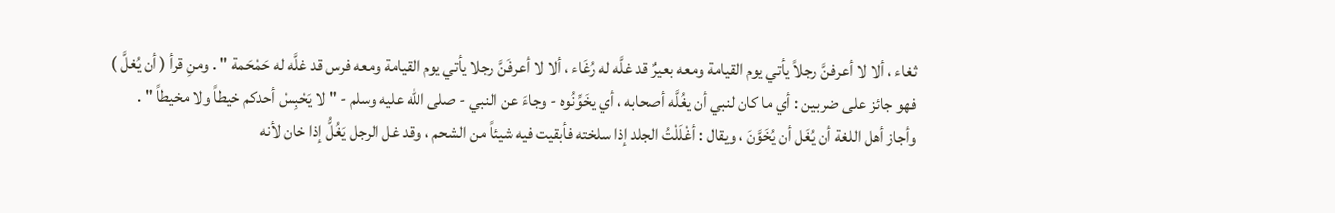ثغاء ، ألا لا أعرفنَّ رجلاً يأتي يوم القيامة ومعه بعيرٌ قد غلَّه له رُغَاء ، ألا لا أعرفَنَّ رجلا يأتي يوم القيامة ومعه فرس قد غلَّه له حَمْحَمة " . ومنِ قرأ ( أن يُغلَّ ) فهو جائز على ضربين : أي ما كان لنبي أن يغُلَّه أصحابه ، أي يخَوِّنُوه - وجاءَ عن النبي - صلى الله عليه وسلم - " لا يَحْبِسْ أحدكم خيطاً ولا مخيطاً " . وأجاز أهل اللغة أن يُغَل أن يُخَوَّنَ ، ويقال : أغْلَلْتُ الجلد إذا سلخته فأبقيت فيه شيئاً من الشحم ، وقد غل الرجل يَغُلُّ إذا خان لأنه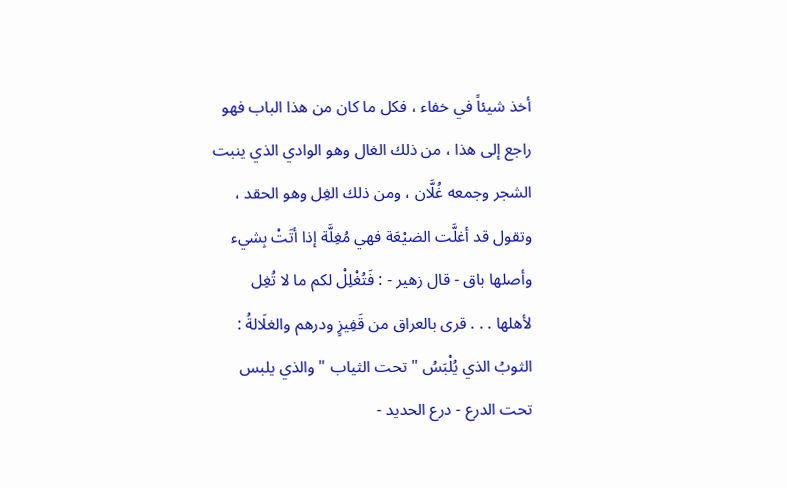أخذ شيئاً في خفاء ، فكل ما كان من هذا الباب فهو راجع إلى هذا ، من ذلك الغال وهو الوادي الذي ينبت الشجر وجمعه غُلَّان ، ومن ذلك الغِل وهو الحقد ، وتقول قد أغلَّت الضيْعَة فهي مُغِلَّة إذا أتَتْ بِشيء وأصلها باق - قال زهير - : فَتُغْلِلْ لكم ما لا تُغِل لأهلها . . . قرى بالعراق من قَفِيزٍ ودرهم والغلَالةُ : الثوبُ الذي يُلْبَسُ " تحت الثياب " والذي يلبس تحت الدرع - درع الحديد -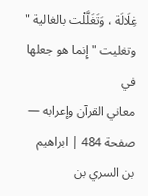غِلَالَة ، وَتَغَلَّلْت بالغالية " وتغليت " إِنما هو جعلها في
معاني القرآن وإعرابه — صفحة 484 | ابراهيم بن السري بن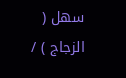سهل ( الزجاج ) /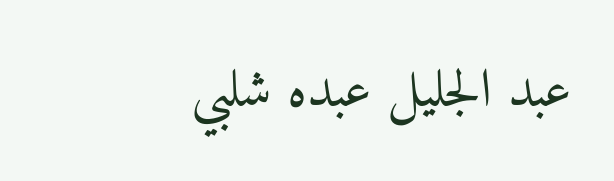عبد الجليل عبده شلبي